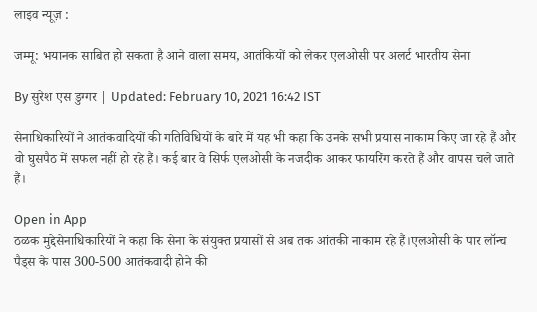लाइव न्यूज़ :

जम्मू: भयानक साबित हो सकता है आने वाला समय, आतंकियों को लेकर एलओसी पर अलर्ट भारतीय सेना

By सुरेश एस डुग्गर | Updated: February 10, 2021 16:42 IST

सेनाधिकारियों ने आतंकवादियों की गतिविधियों के बारे में यह भी कहा कि उनके सभी प्रयास नाकाम किए जा रहे हैं और वो घुसपैठ में सफल नहीं हो रहे हैं। कई बार वे सिर्फ एलओसी के नजदीक आकर फायरिंग करते हैं और वापस चले जाते हैं।

Open in App
ठळक मुद्देसेनाधिकारियों ने कहा कि सेना के संयुक्त प्रयासों से अब तक आंतकी नाकाम रहे हैं।एलओसी के पार लॉन्च पैड्स के पास 300-500 आतंकवादी होने की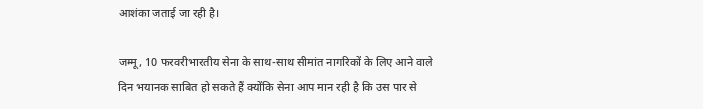आशंका जताई जा रही है।

जम्मू, 10 फरवरीभारतीय सेना के साथ-साथ सीमांत नागरिकों के लिए आने वाले दिन भयानक साबित हो सकते हैं क्योंकि सेना आप मान रही है कि उस पार से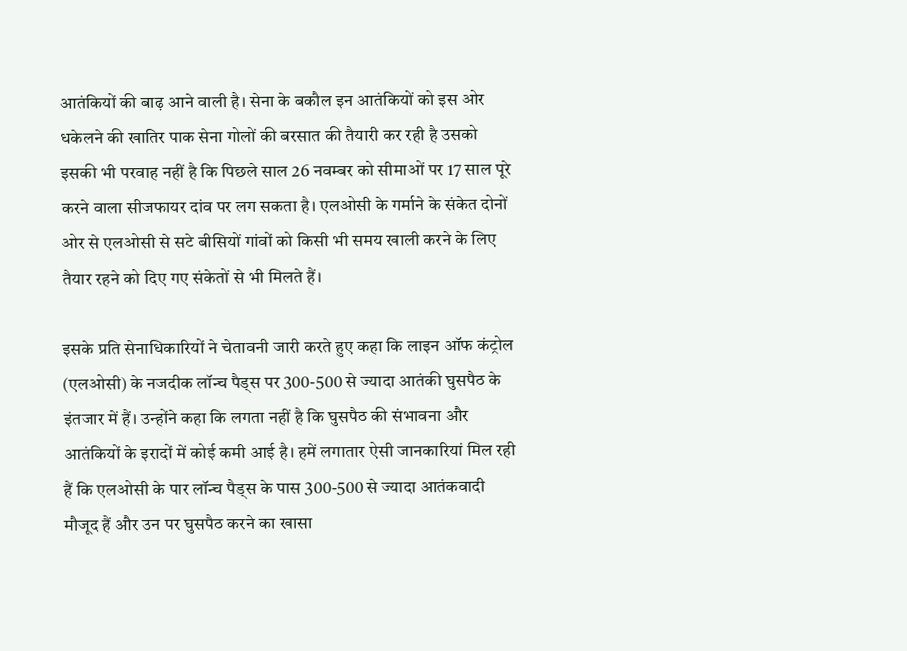आतंकियों की बाढ़ आने वाली है। सेना के बकौल इन आतंकियों को इस ओर धकेलने की खातिर पाक सेना गोलों की बरसात की तैयारी कर रही है उसको इसकी भी परवाह नहीं है कि पिछले साल 26 नवम्बर को सीमाओं पर 17 साल पूरे करने वाला सीजफायर दांव पर लग सकता है। एलओसी के गर्माने के संकेत दोनों ओर से एलओसी से सटे बीसियों गांवों को किसी भी समय खाली करने के लिए तैयार रहने को दिए गए संकेतों से भी मिलते हैं।

इसके प्रति सेनाधिकारियों ने चेतावनी जारी करते हुए कहा कि लाइन ऑफ कंट्रोल (एलओसी) के नजदीक लॉन्च पैड्स पर 300-500 से ज्यादा आतंकी घुसपैठ के इंतजार में हैं। उन्होंने कहा कि लगता नहीं है कि घुसपैठ की संभावना और आतंकियों के इरादों में कोई कमी आई है। हमें लगातार ऐसी जानकारियां मिल रही हैं कि एलओसी के पार लॉन्च पैड्स के पास 300-500 से ज्यादा आतंकवादी मौजूद हैं और उन पर घुसपैठ करने का खासा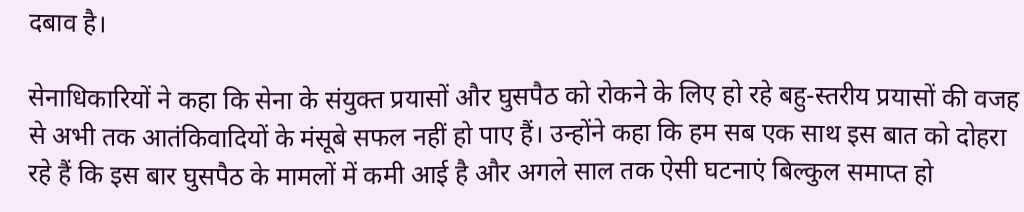दबाव है।

सेनाधिकारियों ने कहा कि सेना के संयुक्त प्रयासों और घुसपैठ को रोकने के लिए हो रहे बहु-स्तरीय प्रयासों की वजह से अभी तक आतंकिवादियों के मंसूबे सफल नहीं हो पाए हैं। उन्होंने कहा कि हम सब एक साथ इस बात को दोहरा रहे हैं कि इस बार घुसपैठ के मामलों में कमी आई है और अगले साल तक ऐसी घटनाएं बिल्कुल समाप्त हो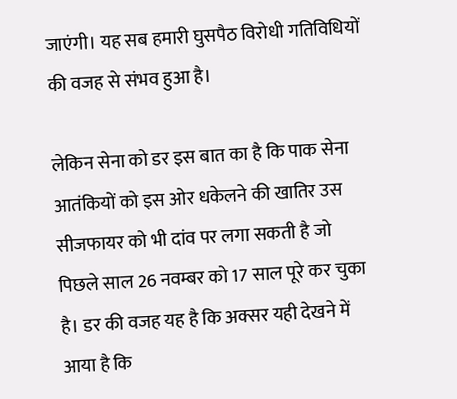जाएंगी। यह सब हमारी घुसपैठ विरोधी गतिविधियों की वजह से संभव हुआ है।

लेकिन सेना को डर इस बात का है कि पाक सेना आतंकियों को इस ओर धकेलने की खातिर उस सीजफायर को भी दांव पर लगा सकती है जो पिछले साल 26 नवम्बर को 17 साल पूरे कर चुका है। डर की वजह यह है कि अक्सर यही देखने में आया है कि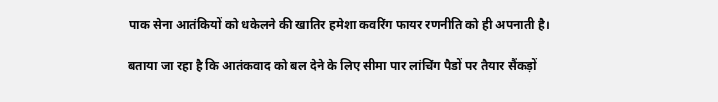पाक सेना आतंकियों को धकेलने की खातिर हमेशा कवरिंग फायर रणनीति को ही अपनाती है।

बताया जा रहा है कि आतंकवाद को बल देने के लिए सीमा पार लांचिंग पैडों पर तैयार सैंकड़ों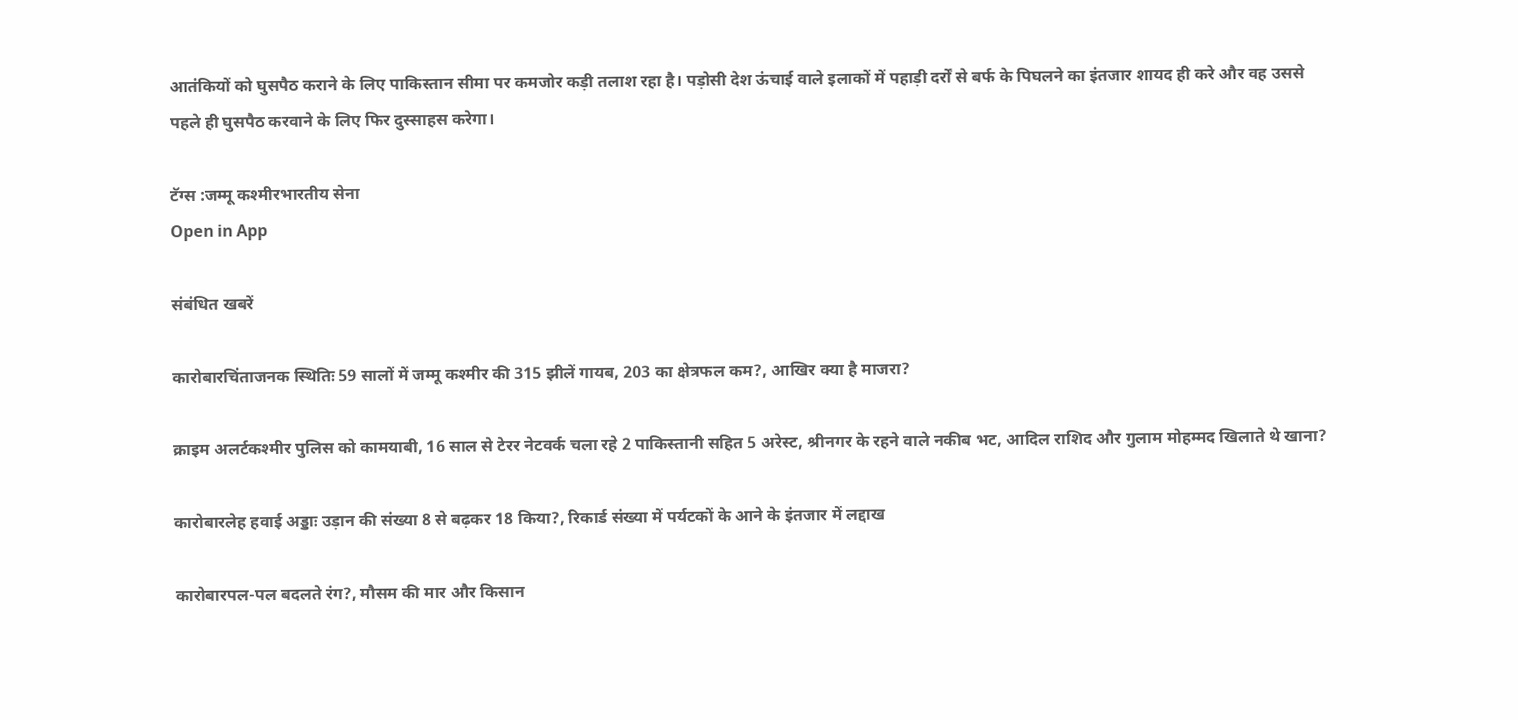आतंकियों को घुसपैठ कराने के लिए पाकिस्तान सीमा पर कमजोर कड़ी तलाश रहा है। पड़ोसी देश ऊंचाई वाले इलाकों में पहाड़ी दर्रों से बर्फ के पिघलने का इंतजार शायद ही करे और वह उससे पहले ही घुसपैठ करवाने के लिए फिर दुस्साहस करेगा।

टॅग्स :जम्मू कश्मीरभारतीय सेना
Open in App

संबंधित खबरें

कारोबारचिंताजनक स्थितिः 59 सालों में जम्मू कश्मीर की 315 झीलें गायब, 203 का क्षेत्रफल कम?, आखिर क्या है माजरा?

क्राइम अलर्टकश्मीर पुलिस को कामयाबी, 16 साल से टेरर नेटवर्क चला रहे 2 पाकिस्तानी सहित 5 अरेस्ट, श्रीनगर के रहने वाले नकीब भट, आदिल राशिद और गुलाम मोहम्मद खिलाते थे खाना?

कारोबारलेह हवाई अड्डाः उड़ान की संख्या 8 से बढ़कर 18 किया?, रिकार्ड संख्या में पर्यटकों के आने के इंतजार में लद्दाख

कारोबारपल-पल बदलते रंग?, मौसम की मार और किसान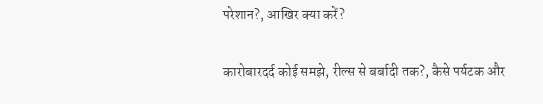परेशान?, आखिर क्या करें?

कारोबारदर्द कोई समझे, रील्स से बर्बादी तक?, कैसे पर्यटक और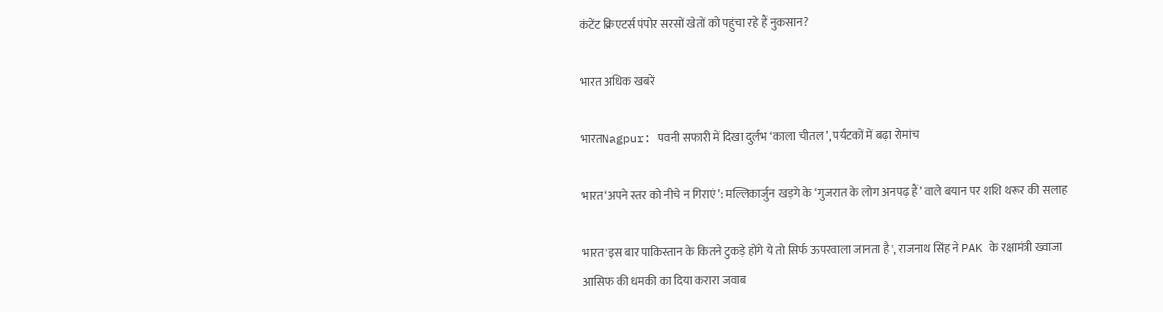कंटेंट क्रिएटर्स पंपोर सरसों खेतों को पहुंचा रहे हैं नुकसान?

भारत अधिक खबरें

भारतNagpur: पवनी सफारी में दिखा दुर्लभ ‘काला चीतल’, पर्यटकों में बढ़ा रोमांच

भारत‘अपने स्तर को नीचे न गिराएं’: मल्लिकार्जुन खड़गे के ‘गुजरात के लोग अनपढ़ हैं’ वाले बयान पर शशि थरूर की सलाह

भारत'इस बार पाकिस्तान के कितने टुकड़े होंगे ये तो सिर्फ ऊपरवाला जानता है', राजनाथ सिंह ने PAK के रक्षामंत्री ख्वाजा आसिफ की धमकी का दिया करारा जवाब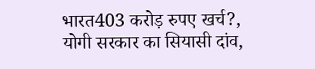भारत403 करोड़ रुपए खर्च?, योगी सरकार का सियासी दांव,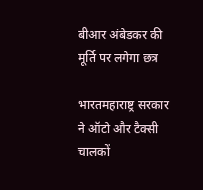बीआर अंबेडकर की मूर्ति पर लगेगा छत्र

भारतमहाराष्ट्र सरकार ने ऑटो और टैक्सी चालकों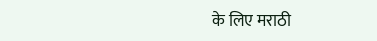के लिए मराठी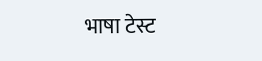भाषा टेस्ट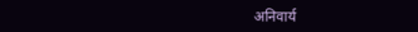अनिवार्य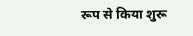रूप से किया शुरू